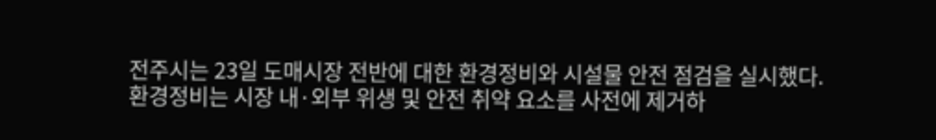전주시는 23일 도매시장 전반에 대한 환경정비와 시설물 안전 점검을 실시했다.
환경정비는 시장 내·외부 위생 및 안전 취약 요소를 사전에 제거하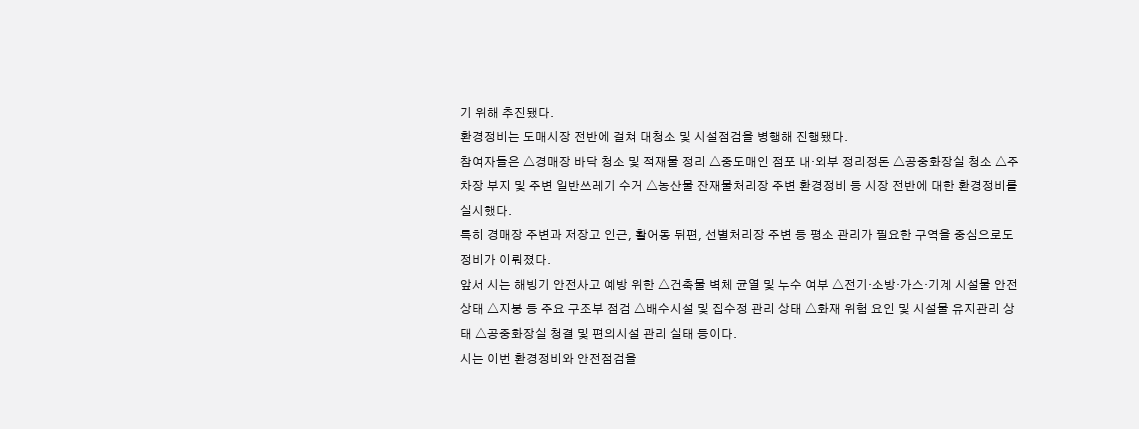기 위해 추진됐다.
환경정비는 도매시장 전반에 걸쳐 대청소 및 시설점검을 병행해 진행됐다.
참여자들은 △경매장 바닥 청소 및 적재물 정리 △중도매인 점포 내·외부 정리정돈 △공중화장실 청소 △주차장 부지 및 주변 일반쓰레기 수거 △농산물 잔재물처리장 주변 환경정비 등 시장 전반에 대한 환경정비를 실시했다.
특히 경매장 주변과 저장고 인근, 활어동 뒤편, 선별처리장 주변 등 평소 관리가 필요한 구역을 중심으로도 정비가 이뤄졌다.
앞서 시는 해빙기 안전사고 예방 위한 △건축물 벽체 균열 및 누수 여부 △전기·소방·가스·기계 시설물 안전 상태 △지붕 등 주요 구조부 점검 △배수시설 및 집수정 관리 상태 △화재 위험 요인 및 시설물 유지관리 상태 △공중화장실 청결 및 편의시설 관리 실태 등이다.
시는 이번 환경정비와 안전점검을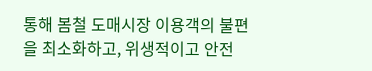통해 봄철 도매시장 이용객의 불편을 최소화하고, 위생적이고 안전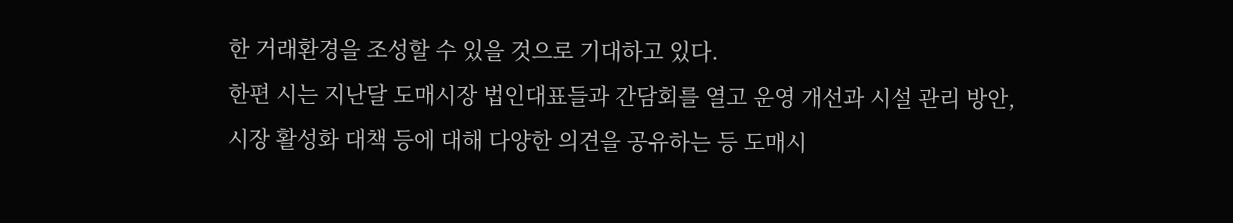한 거래환경을 조성할 수 있을 것으로 기대하고 있다.
한편 시는 지난달 도매시장 법인대표들과 간담회를 열고 운영 개선과 시설 관리 방안, 시장 활성화 대책 등에 대해 다양한 의견을 공유하는 등 도매시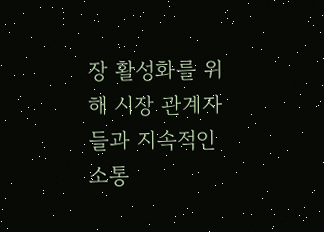장 활성화를 위해 시장 관계자들과 지속적인 소통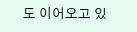도 이어오고 있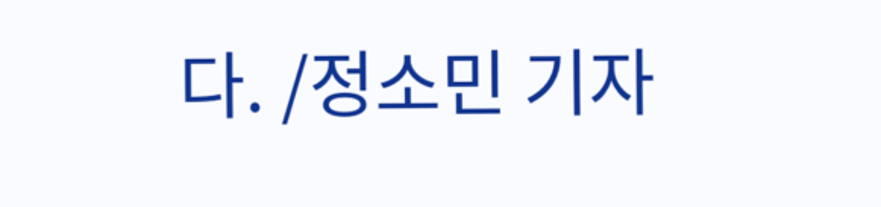다. /정소민 기자